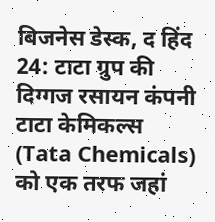बिजनेस डेस्क, द हिंद 24: टाटा ग्रुप की दिग्गज रसायन कंपनी टाटा केमिकल्स (Tata Chemicals) को एक तरफ जहां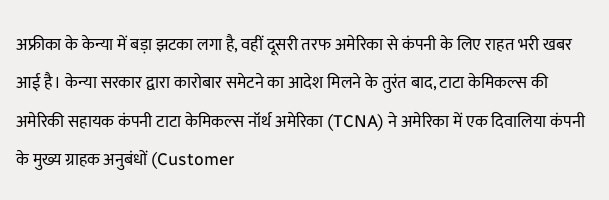अफ्रीका के केन्या में बड़ा झटका लगा है, वहीं दूसरी तरफ अमेरिका से कंपनी के लिए राहत भरी खबर आई है। केन्या सरकार द्वारा कारोबार समेटने का आदेश मिलने के तुरंत बाद, टाटा केमिकल्स की अमेरिकी सहायक कंपनी टाटा केमिकल्स नॉर्थ अमेरिका (TCNA) ने अमेरिका में एक दिवालिया कंपनी के मुख्य ग्राहक अनुबंधों (Customer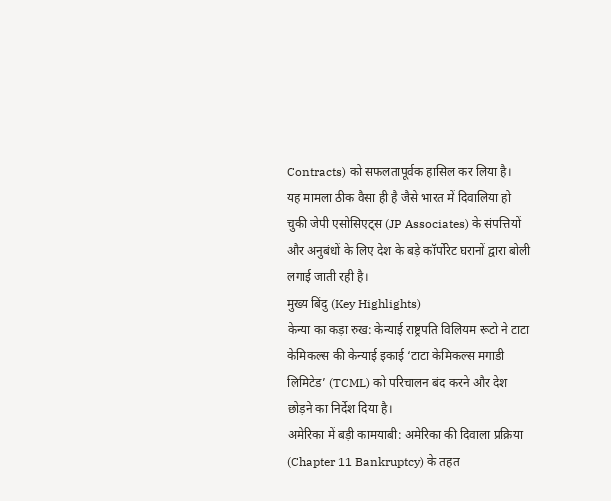Contracts) को सफलतापूर्वक हासिल कर लिया है।
यह मामला ठीक वैसा ही है जैसे भारत में दिवालिया हो चुकी जेपी एसोसिएट्स (JP Associates) के संपत्तियों और अनुबंधों के लिए देश के बड़े कॉर्पोरेट घरानों द्वारा बोली लगाई जाती रही है।
मुख्य बिंदु (Key Highlights)
केन्या का कड़ा रुख: केन्याई राष्ट्रपति विलियम रूटो ने टाटा केमिकल्स की केन्याई इकाई ‘टाटा केमिकल्स मगाडी लिमिटेड’ (TCML) को परिचालन बंद करने और देश छोड़ने का निर्देश दिया है।
अमेरिका में बड़ी कामयाबी: अमेरिका की दिवाला प्रक्रिया (Chapter 11 Bankruptcy) के तहत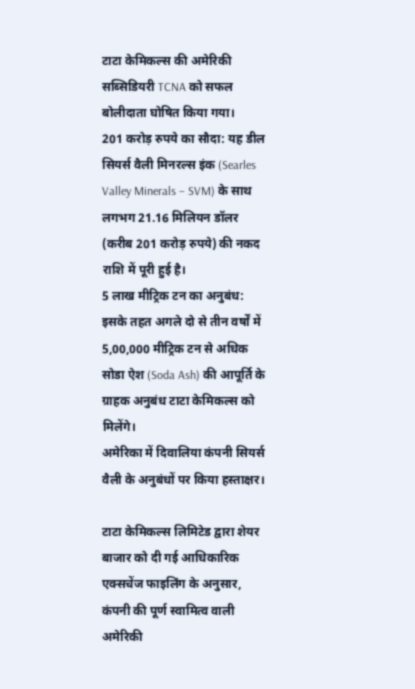टाटा केमिकल्स की अमेरिकी सब्सिडियरी TCNA को सफल बोलीदाता घोषित किया गया।
201 करोड़ रुपये का सौदा: यह डील सियर्स वैली मिनरल्स इंक (Searles Valley Minerals – SVM) के साथ लगभग 21.16 मिलियन डॉलर (करीब 201 करोड़ रुपये) की नकद राशि में पूरी हुई है।
5 लाख मीट्रिक टन का अनुबंध: इसके तहत अगले दो से तीन वर्षों में 5,00,000 मीट्रिक टन से अधिक सोडा ऐश (Soda Ash) की आपूर्ति के ग्राहक अनुबंध टाटा केमिकल्स को मिलेंगे।
अमेरिका में दिवालिया कंपनी सियर्स वैली के अनुबंधों पर किया हस्ताक्षर।

टाटा केमिकल्स लिमिटेड द्वारा शेयर बाजार को दी गई आधिकारिक एक्सचेंज फाइलिंग के अनुसार, कंपनी की पूर्ण स्वामित्व वाली अमेरिकी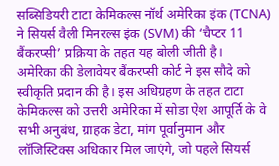सब्सिडियरी टाटा केमिकल्स नॉर्थ अमेरिका इंक (TCNA) ने सियर्स वैली मिनरल्स इंक (SVM) की ‘चैप्टर 11 बैंकरप्सी’ प्रक्रिया के तहत यह बोली जीती है।
अमेरिका की डेलावेयर बैंकरप्सी कोर्ट ने इस सौदे को स्वीकृति प्रदान की है। इस अधिग्रहण के तहत टाटा केमिकल्स को उत्तरी अमेरिका में सोडा ऐश आपूर्ति के वे सभी अनुबंध, ग्राहक डेटा, मांग पूर्वानुमान और लॉजिस्टिक्स अधिकार मिल जाएंगे, जो पहले सियर्स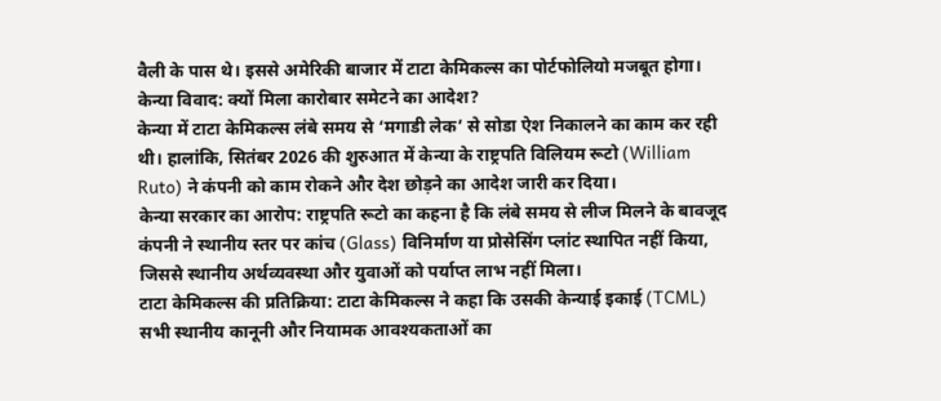वैली के पास थे। इससे अमेरिकी बाजार में टाटा केमिकल्स का पोर्टफोलियो मजबूत होगा।
केन्या विवाद: क्यों मिला कारोबार समेटने का आदेश?
केन्या में टाटा केमिकल्स लंबे समय से ‘मगाडी लेक’ से सोडा ऐश निकालने का काम कर रही थी। हालांकि, सितंबर 2026 की शुरुआत में केन्या के राष्ट्रपति विलियम रूटो (William Ruto) ने कंपनी को काम रोकने और देश छोड़ने का आदेश जारी कर दिया।
केन्या सरकार का आरोप: राष्ट्रपति रूटो का कहना है कि लंबे समय से लीज मिलने के बावजूद कंपनी ने स्थानीय स्तर पर कांच (Glass) विनिर्माण या प्रोसेसिंग प्लांट स्थापित नहीं किया, जिससे स्थानीय अर्थव्यवस्था और युवाओं को पर्याप्त लाभ नहीं मिला।
टाटा केमिकल्स की प्रतिक्रिया: टाटा केमिकल्स ने कहा कि उसकी केन्याई इकाई (TCML) सभी स्थानीय कानूनी और नियामक आवश्यकताओं का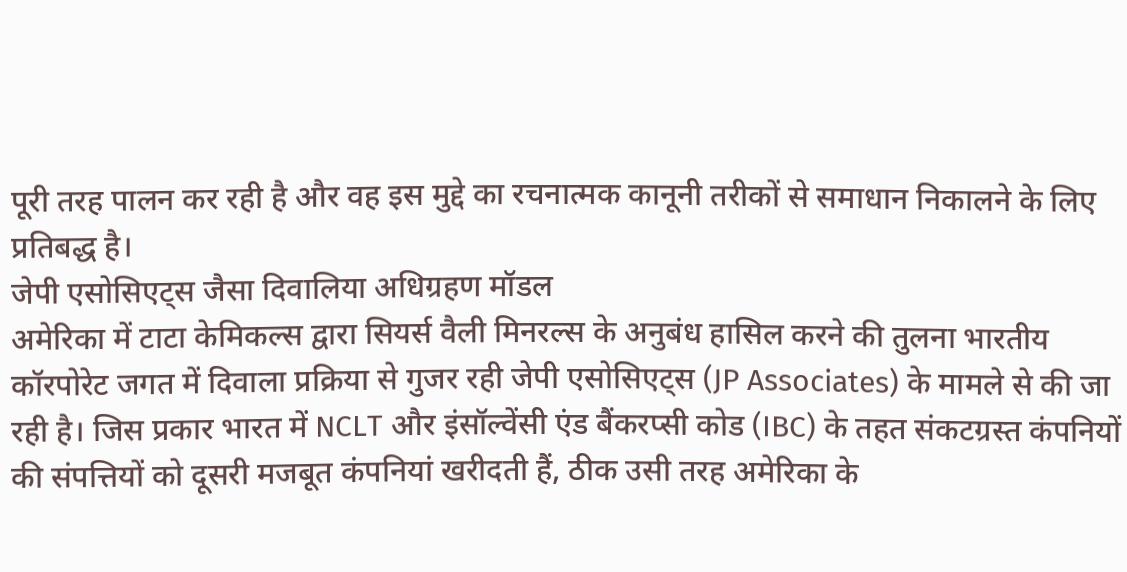पूरी तरह पालन कर रही है और वह इस मुद्दे का रचनात्मक कानूनी तरीकों से समाधान निकालने के लिए प्रतिबद्ध है।
जेपी एसोसिएट्स जैसा दिवालिया अधिग्रहण मॉडल
अमेरिका में टाटा केमिकल्स द्वारा सियर्स वैली मिनरल्स के अनुबंध हासिल करने की तुलना भारतीय कॉरपोरेट जगत में दिवाला प्रक्रिया से गुजर रही जेपी एसोसिएट्स (JP Associates) के मामले से की जा रही है। जिस प्रकार भारत में NCLT और इंसॉल्वेंसी एंड बैंकरप्सी कोड (IBC) के तहत संकटग्रस्त कंपनियों की संपत्तियों को दूसरी मजबूत कंपनियां खरीदती हैं, ठीक उसी तरह अमेरिका के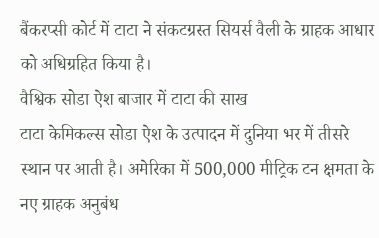बैंकरप्सी कोर्ट में टाटा ने संकटग्रस्त सियर्स वैली के ग्राहक आधार को अधिग्रहित किया है।
वैश्विक सोडा ऐश बाजार में टाटा की साख
टाटा केमिकल्स सोडा ऐश के उत्पादन में दुनिया भर में तीसरे स्थान पर आती है। अमेरिका में 500,000 मीट्रिक टन क्षमता के नए ग्राहक अनुबंध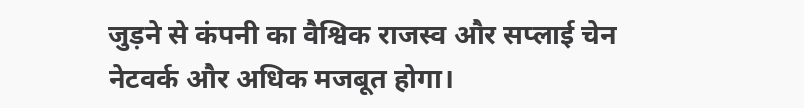जुड़ने से कंपनी का वैश्विक राजस्व और सप्लाई चेन नेटवर्क और अधिक मजबूत होगा।